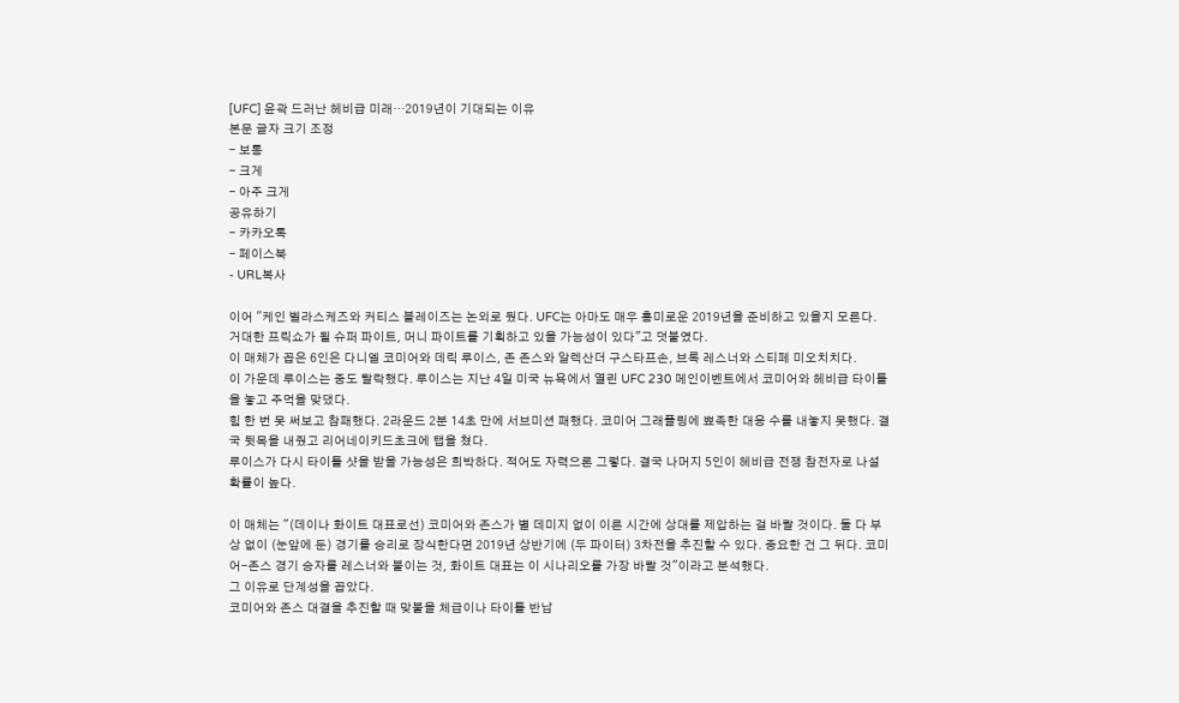[UFC] 윤곽 드러난 헤비급 미래…2019년이 기대되는 이유
본문 글자 크기 조정
- 보통
- 크게
- 아주 크게
공유하기
- 카카오톡
- 페이스북
- URL복사

이어 "케인 벨라스케즈와 커티스 블레이즈는 논외로 뒀다. UFC는 아마도 매우 흥미로운 2019년을 준비하고 있을지 모른다. 거대한 프릭쇼가 될 슈퍼 파이트, 머니 파이트를 기획하고 있을 가능성이 있다"고 덧붙였다.
이 매체가 꼽은 6인은 다니엘 코미어와 데릭 루이스, 존 존스와 알렉산더 구스타프손, 브록 레스너와 스티페 미오치치다.
이 가운데 루이스는 중도 탈락했다. 루이스는 지난 4일 미국 뉴욕에서 열린 UFC 230 메인이벤트에서 코미어와 헤비급 타이틀을 놓고 주먹을 맞댔다.
힘 한 번 못 써보고 참패했다. 2라운드 2분 14초 만에 서브미션 패했다. 코미어 그래플링에 뾰족한 대응 수를 내놓지 못했다. 결국 뒷목을 내줬고 리어네이키드초크에 탭을 쳤다.
루이스가 다시 타이틀 샷을 받을 가능성은 희박하다. 적어도 자력으론 그렇다. 결국 나머지 5인이 헤비급 전쟁 참전자로 나설 확률이 높다.

이 매체는 "(데이나 화이트 대표로선) 코미어와 존스가 별 데미지 없이 이른 시간에 상대를 제압하는 걸 바랄 것이다. 둘 다 부상 없이 (눈앞에 둔) 경기를 승리로 장식한다면 2019년 상반기에 (두 파이터) 3차전을 추진할 수 있다. 중요한 건 그 뒤다. 코미어-존스 경기 승자를 레스너와 붙이는 것, 화이트 대표는 이 시나리오를 가장 바랄 것"이라고 분석했다.
그 이유로 단계성을 꼽았다.
코미어와 존스 대결을 추진할 때 맞붙을 체급이나 타이틀 반납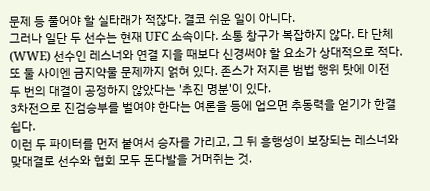문제 등 풀어야 할 실타래가 적잖다. 결코 쉬운 일이 아니다.
그러나 일단 두 선수는 현재 UFC 소속이다. 소통 창구가 복잡하지 않다. 타 단체(WWE) 선수인 레스너와 연결 지을 때보다 신경써야 할 요소가 상대적으로 적다.
또 둘 사이엔 금지약물 문제까지 얽혀 있다. 존스가 저지른 범법 행위 탓에 이전 두 번의 대결이 공정하지 않았다는 '추진 명분'이 있다.
3차전으로 진검승부를 벌여야 한다는 여론을 등에 업으면 추동력을 얻기가 한결 쉽다.
이런 두 파이터를 먼저 붙여서 승자를 가리고, 그 뒤 흥행성이 보장되는 레스너와 맞대결로 선수와 협회 모두 돈다발을 거머쥐는 것.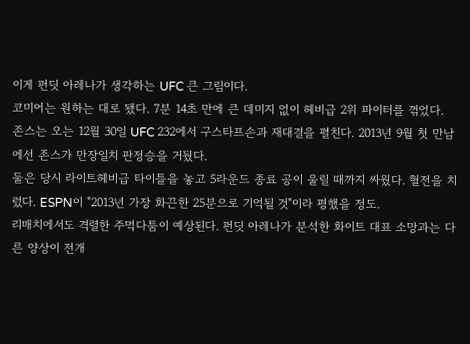이게 펀딧 아레나가 생각하는 UFC 큰 그림이다.
코미어는 원하는 대로 됐다. 7분 14초 만에 큰 데미지 없이 헤비급 2위 파이터를 꺾었다.
존스는 오는 12월 30일 UFC 232에서 구스타프손과 재대결을 펼친다. 2013년 9월 첫 만남에선 존스가 만장일치 판정승을 거뒀다.
둘은 당시 라이트헤비급 타이틀을 놓고 5라운드 종료 공이 울릴 때까지 싸웠다. 혈전을 치렀다. ESPN이 "2013년 가장 화끈한 25분으로 기억될 것"이라 평했을 정도.
리매치에서도 격렬한 주먹다툼이 예상된다. 펀딧 아레나가 분석한 화이트 대표 소망과는 다른 양상이 전개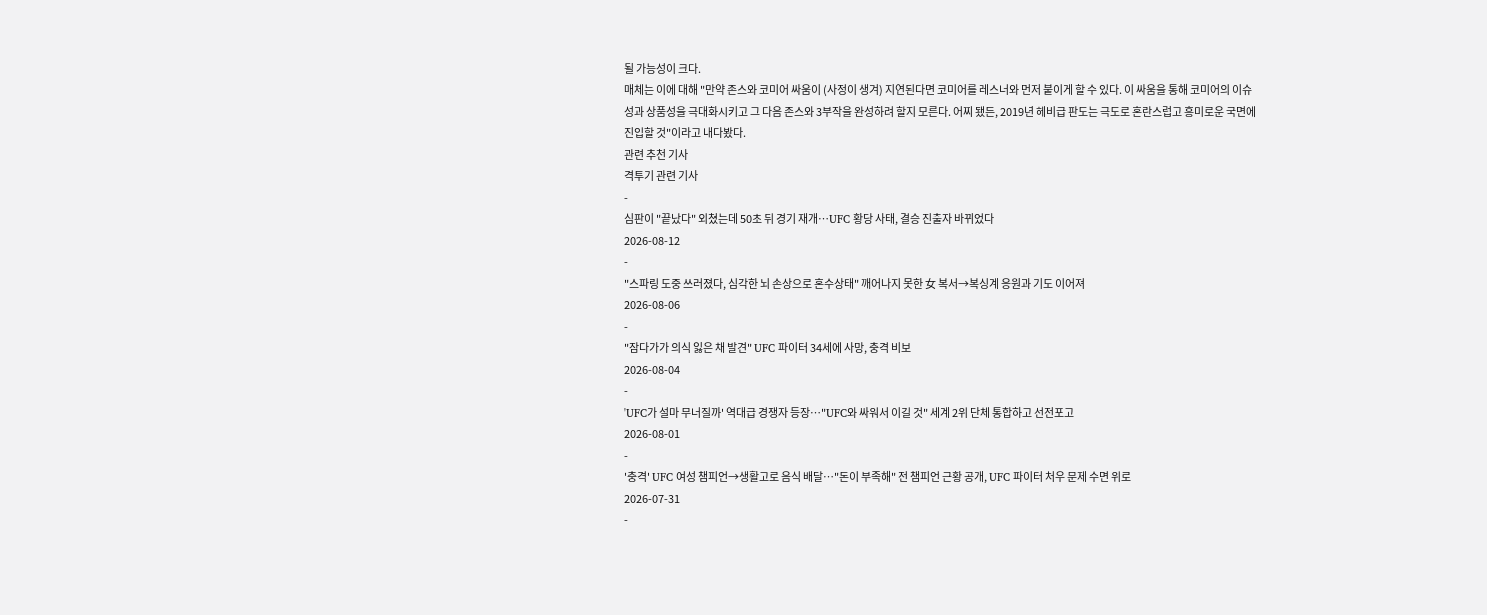될 가능성이 크다.
매체는 이에 대해 "만약 존스와 코미어 싸움이 (사정이 생겨) 지연된다면 코미어를 레스너와 먼저 붙이게 할 수 있다. 이 싸움을 통해 코미어의 이슈성과 상품성을 극대화시키고 그 다음 존스와 3부작을 완성하려 할지 모른다. 어찌 됐든, 2019년 헤비급 판도는 극도로 혼란스럽고 흥미로운 국면에 진입할 것"이라고 내다봤다.
관련 추천 기사
격투기 관련 기사
-
심판이 "끝났다" 외쳤는데 50초 뒤 경기 재개…UFC 황당 사태, 결승 진출자 바뀌었다
2026-08-12
-
"스파링 도중 쓰러졌다, 심각한 뇌 손상으로 혼수상태" 깨어나지 못한 女 복서→복싱계 응원과 기도 이어져
2026-08-06
-
"잠다가가 의식 잃은 채 발견" UFC 파이터 34세에 사망, 충격 비보
2026-08-04
-
'UFC가 설마 무너질까' 역대급 경쟁자 등장…"UFC와 싸워서 이길 것" 세계 2위 단체 통합하고 선전포고
2026-08-01
-
'충격' UFC 여성 챔피언→생활고로 음식 배달…"돈이 부족해" 전 챔피언 근황 공개, UFC 파이터 처우 문제 수면 위로
2026-07-31
-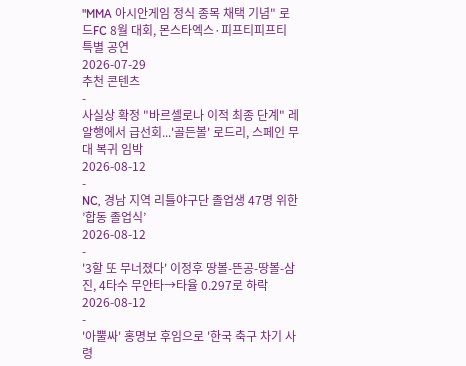"MMA 아시안게임 정식 종목 채택 기념" 로드FC 8월 대회, 몬스타엑스·피프티피프티 특별 공연
2026-07-29
추천 콘텐츠
-
사실상 확정 "바르셀로나 이적 최종 단계" 레알행에서 급선회...'골든볼' 로드리, 스페인 무대 복귀 임박
2026-08-12
-
NC, 경남 지역 리틀야구단 졸업생 47명 위한 ’합동 졸업식’
2026-08-12
-
'3할 또 무너졌다' 이정후 땅볼-뜬공-땅볼-삼진, 4타수 무안타→타율 0.297로 하락
2026-08-12
-
'아뿔싸' 홍명보 후임으로 '한국 축구 차기 사령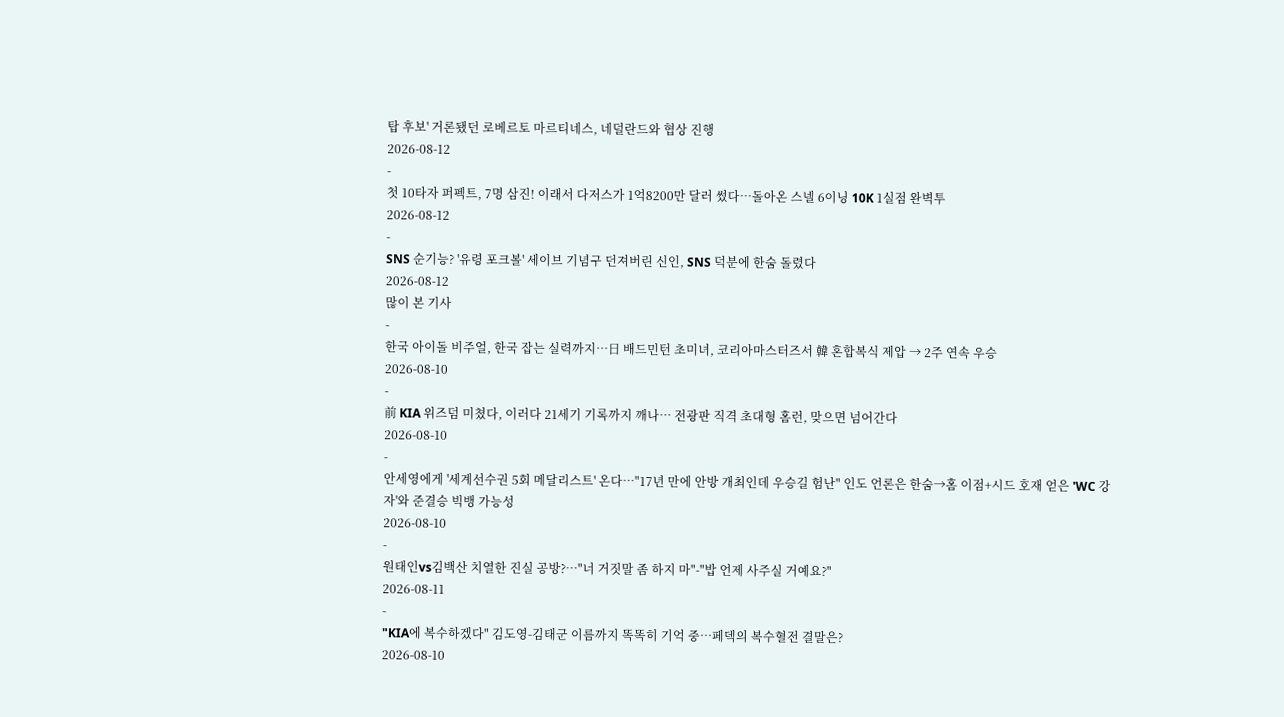탑 후보' 거론됐던 로베르토 마르티네스, 네덜란드와 협상 진행
2026-08-12
-
첫 10타자 퍼펙트, 7명 삼진! 이래서 다저스가 1억8200만 달러 썼다…돌아온 스넬 6이닝 10K 1실점 완벽투
2026-08-12
-
SNS 순기능? '유령 포크볼' 세이브 기념구 던져버린 신인, SNS 덕분에 한숨 돌렸다
2026-08-12
많이 본 기사
-
한국 아이돌 비주얼, 한국 잡는 실력까지…日 배드민턴 초미녀, 코리아마스터즈서 韓 혼합복식 제압 → 2주 연속 우승
2026-08-10
-
前 KIA 위즈덤 미쳤다, 이러다 21세기 기록까지 깨나… 전광판 직격 초대형 홈런, 맞으면 넘어간다
2026-08-10
-
안세영에게 '세계선수권 5회 메달리스트' 온다…"17년 만에 안방 개최인데 우승길 험난" 인도 언론은 한숨→홈 이점+시드 호재 얻은 'WC 강자'와 준결승 빅뱅 가능성
2026-08-10
-
원태인vs김백산 치열한 진실 공방?…"너 거짓말 좀 하지 마"-"밥 언제 사주실 거예요?"
2026-08-11
-
"KIA에 복수하겠다" 김도영-김태군 이름까지 똑똑히 기억 중…페덱의 복수혈전 결말은?
2026-08-10